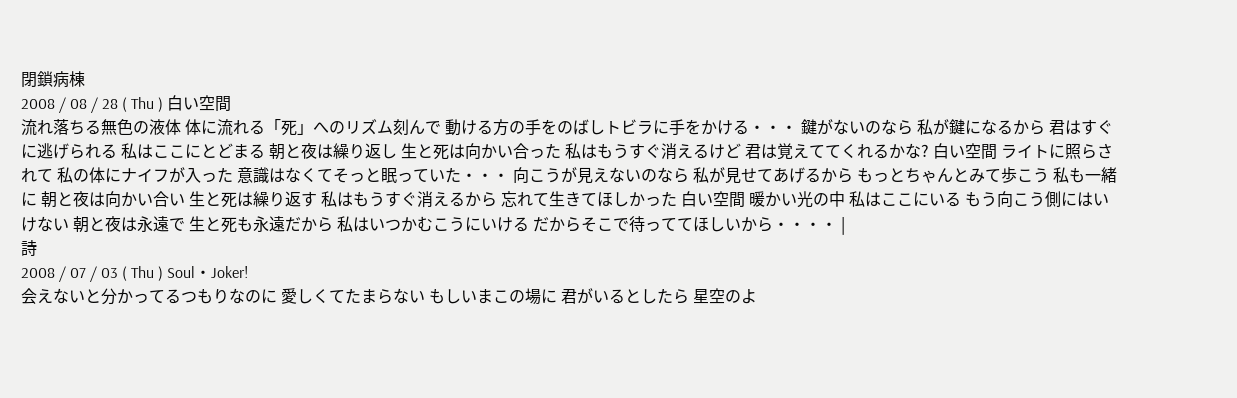閉鎖病棟
2008 / 08 / 28 ( Thu ) 白い空間
流れ落ちる無色の液体 体に流れる「死」へのリズム刻んで 動ける方の手をのばしトビラに手をかける・・・ 鍵がないのなら 私が鍵になるから 君はすぐに逃げられる 私はここにとどまる 朝と夜は繰り返し 生と死は向かい合った 私はもうすぐ消えるけど 君は覚えててくれるかな? 白い空間 ライトに照らされて 私の体にナイフが入った 意識はなくてそっと眠っていた・・・ 向こうが見えないのなら 私が見せてあげるから もっとちゃんとみて歩こう 私も一緒に 朝と夜は向かい合い 生と死は繰り返す 私はもうすぐ消えるから 忘れて生きてほしかった 白い空間 暖かい光の中 私はここにいる もう向こう側にはいけない 朝と夜は永遠で 生と死も永遠だから 私はいつかむこうにいける だからそこで待っててほしいから・・・・ |
詩
2008 / 07 / 03 ( Thu ) Soul・Joker!
会えないと分かってるつもりなのに 愛しくてたまらない もしいまこの場に 君がいるとしたら 星空のよ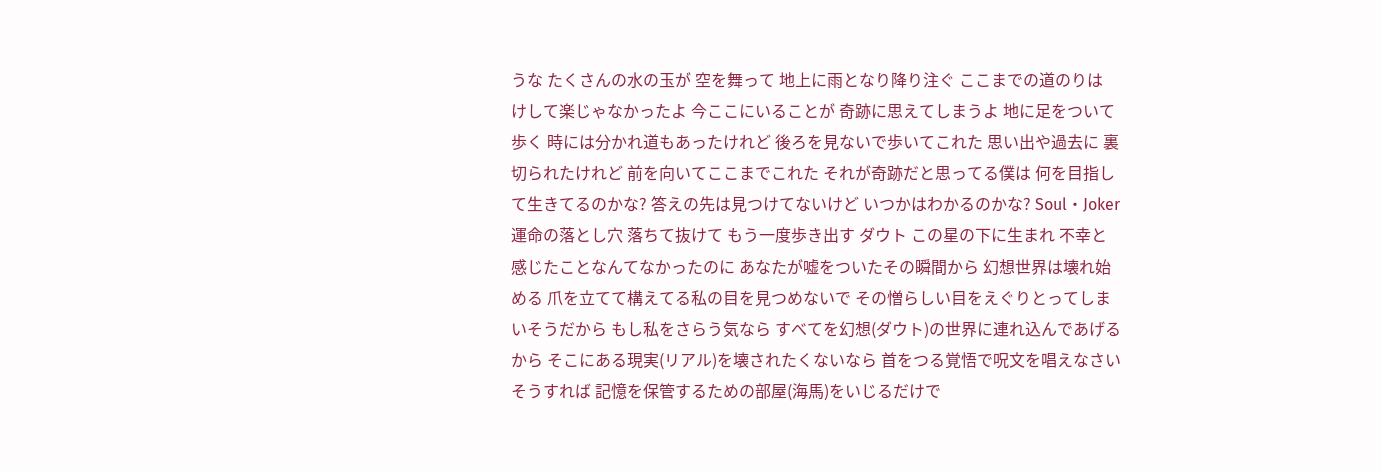うな たくさんの水の玉が 空を舞って 地上に雨となり降り注ぐ ここまでの道のりは けして楽じゃなかったよ 今ここにいることが 奇跡に思えてしまうよ 地に足をついて歩く 時には分かれ道もあったけれど 後ろを見ないで歩いてこれた 思い出や過去に 裏切られたけれど 前を向いてここまでこれた それが奇跡だと思ってる僕は 何を目指して生きてるのかな? 答えの先は見つけてないけど いつかはわかるのかな? Soul・Joker 運命の落とし穴 落ちて抜けて もう一度歩き出す ダウト この星の下に生まれ 不幸と感じたことなんてなかったのに あなたが嘘をついたその瞬間から 幻想世界は壊れ始める 爪を立てて構えてる私の目を見つめないで その憎らしい目をえぐりとってしまいそうだから もし私をさらう気なら すべてを幻想(ダウト)の世界に連れ込んであげるから そこにある現実(リアル)を壊されたくないなら 首をつる覚悟で呪文を唱えなさい そうすれば 記憶を保管するための部屋(海馬)をいじるだけで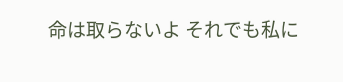命は取らないよ それでも私に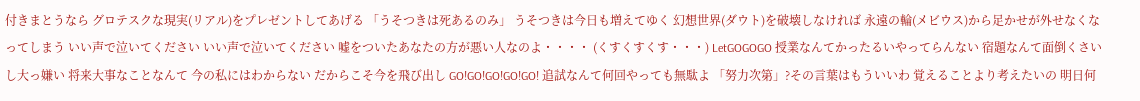付きまとうなら グロテスクな現実(リアル)をプレゼントしてあげる 「うそつきは死あるのみ」 うそつきは今日も増えてゆく 幻想世界(ダウト)を破壊しなければ 永遠の輪(メビウス)から足かせが外せなくなってしまう いい声で泣いてください いい声で泣いてください 嘘をついたあなたの方が悪い人なのよ・・・・ (くすくすくす・・・) LetGOGOGO 授業なんてかったるいやってらんない 宿題なんて面倒くさいし大っ嫌い 将来大事なことなんて 今の私にはわからない だからこそ今を飛び出し GO!GO!GO!GO!GO! 追試なんて何回やっても無駄よ 「努力次第」?その言葉はもういいわ 覚えることより考えたいの 明日何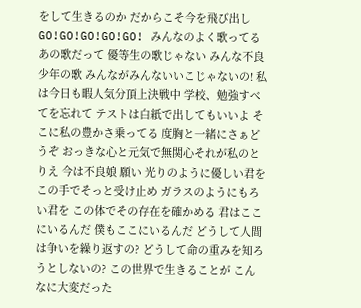をして生きるのか だからこそ今を飛び出し GO!GO!GO!GO!GO! みんなのよく歌ってるあの歌だって 優等生の歌じゃない みんな不良少年の歌 みんながみんないいこじゃないの! 私は今日も暇人気分頂上決戦中 学校、勉強すべてを忘れて テストは白紙で出してもいいよ そこに私の豊かさ乗ってる 度胸と一緒にさぁどうぞ おっきな心と元気で無関心それが私のとりえ 今は不良娘 願い 光りのように優しい君を この手でそっと受け止め ガラスのようにもろい君を この体でその存在を確かめる 君はここにいるんだ 僕もここにいるんだ どうして人間は争いを繰り返すの? どうして命の重みを知ろうとしないの? この世界で生きることが こんなに大変だった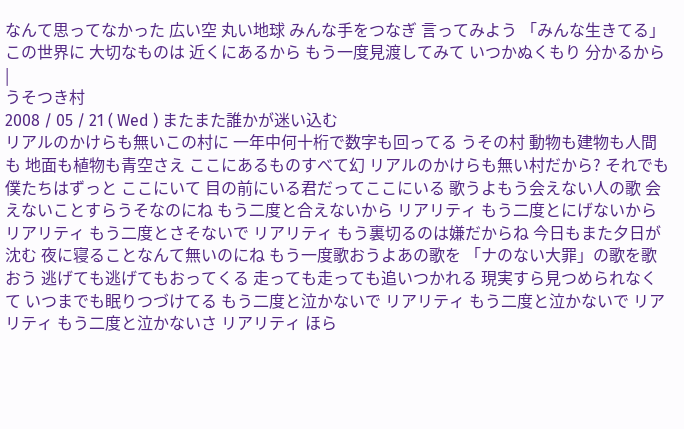なんて思ってなかった 広い空 丸い地球 みんな手をつなぎ 言ってみよう 「みんな生きてる」 この世界に 大切なものは 近くにあるから もう一度見渡してみて いつかぬくもり 分かるから |
うそつき村
2008 / 05 / 21 ( Wed ) またまた誰かが迷い込む
リアルのかけらも無いこの村に 一年中何十桁で数字も回ってる うその村 動物も建物も人間も 地面も植物も青空さえ ここにあるものすべて幻 リアルのかけらも無い村だから? それでも僕たちはずっと ここにいて 目の前にいる君だってここにいる 歌うよもう会えない人の歌 会えないことすらうそなのにね もう二度と合えないから リアリティ もう二度とにげないから リアリティ もう二度とさそないで リアリティ もう裏切るのは嫌だからね 今日もまた夕日が沈む 夜に寝ることなんて無いのにね もう一度歌おうよあの歌を 「ナのない大罪」の歌を歌おう 逃げても逃げてもおってくる 走っても走っても追いつかれる 現実すら見つめられなくて いつまでも眠りつづけてる もう二度と泣かないで リアリティ もう二度と泣かないで リアリティ もう二度と泣かないさ リアリティ ほら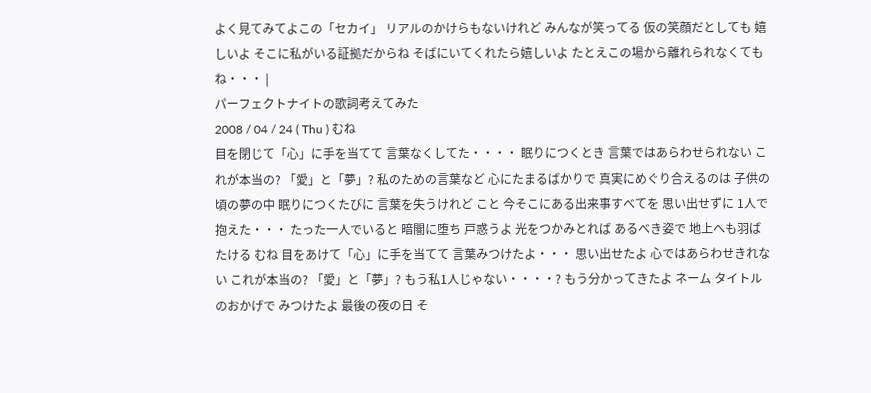よく見てみてよこの「セカイ」 リアルのかけらもないけれど みんなが笑ってる 仮の笑顔だとしても 嬉しいよ そこに私がいる証拠だからね そばにいてくれたら嬉しいよ たとえこの場から離れられなくてもね・・・ |
パーフェクトナイトの歌詞考えてみた
2008 / 04 / 24 ( Thu ) むね
目を閉じて「心」に手を当てて 言葉なくしてた・・・・ 眠りにつくとき 言葉ではあらわせられない これが本当の? 「愛」と「夢」? 私のための言葉など 心にたまるばかりで 真実にめぐり合えるのは 子供の頃の夢の中 眠りにつくたびに 言葉を失うけれど こと 今そこにある出来事すべてを 思い出せずに 1人で抱えた・・・ たった一人でいると 暗闇に堕ち 戸惑うよ 光をつかみとれば あるべき姿で 地上へも羽ばたける むね 目をあけて「心」に手を当てて 言葉みつけたよ・・・ 思い出せたよ 心ではあらわせきれない これが本当の? 「愛」と「夢」? もう私1人じゃない・・・・? もう分かってきたよ ネーム タイトルのおかげで みつけたよ 最後の夜の日 そ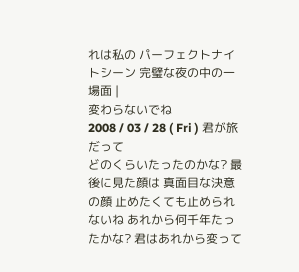れは私の パーフェクトナイトシーン 完璧な夜の中の一場面 |
変わらないでね
2008 / 03 / 28 ( Fri ) 君が旅だって
どのくらいたったのかな? 最後に見た顔は 真面目な決意の顔 止めたくても止められないね あれから何千年たったかな? 君はあれから変って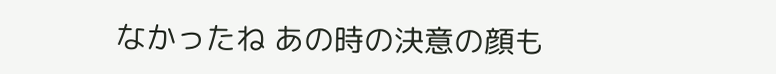なかったね あの時の決意の顔も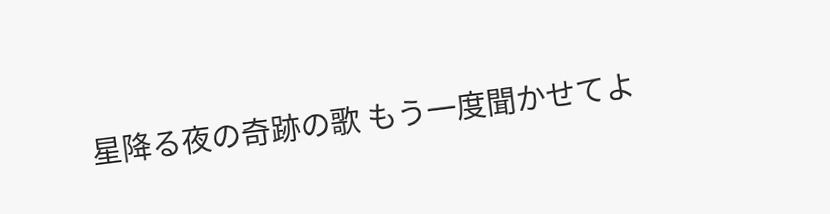星降る夜の奇跡の歌 もう一度聞かせてよ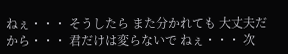ねぇ・・・ そうしたら また分かれても 大丈夫だから・・・ 君だけは変らないで ねぇ・・・ 次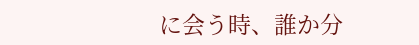に会う時、誰か分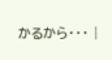かるから・・・ |